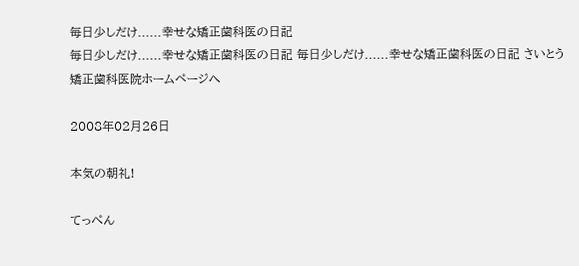毎日少しだけ......幸せな矯正歯科医の日記
毎日少しだけ......幸せな矯正歯科医の日記 毎日少しだけ......幸せな矯正歯科医の日記 さいとう矯正歯科医院ホームページへ

2008年02月26日

本気の朝礼!

てっぺん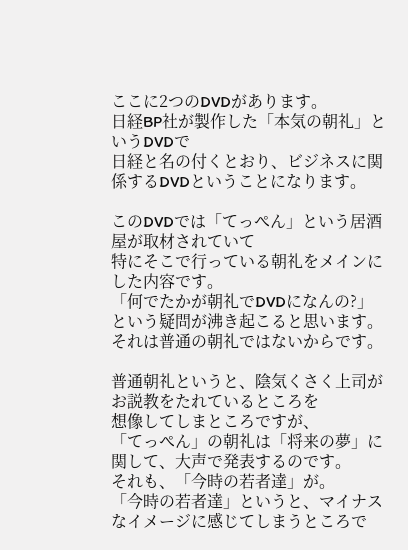ここに2つのDVDがあります。
日経BP社が製作した「本気の朝礼」というDVDで
日経と名の付くとおり、ビジネスに関係するDVDということになります。

このDVDでは「てっぺん」という居酒屋が取材されていて
特にそこで行っている朝礼をメインにした内容です。
「何でたかが朝礼でDVDになんの?」という疑問が沸き起こると思います。
それは普通の朝礼ではないからです。

普通朝礼というと、陰気くさく上司がお説教をたれているところを
想像してしまところですが、
「てっぺん」の朝礼は「将来の夢」に関して、大声で発表するのです。
それも、「今時の若者達」が。
「今時の若者達」というと、マイナスなイメージに感じてしまうところで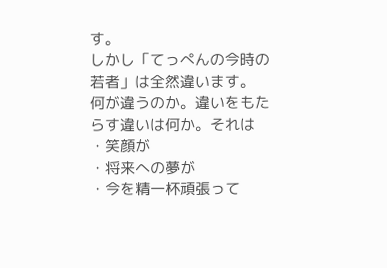す。
しかし「てっぺんの今時の若者」は全然違います。
何が違うのか。違いをもたらす違いは何か。それは
・笑顔が
・将来への夢が
・今を精一杯頑張って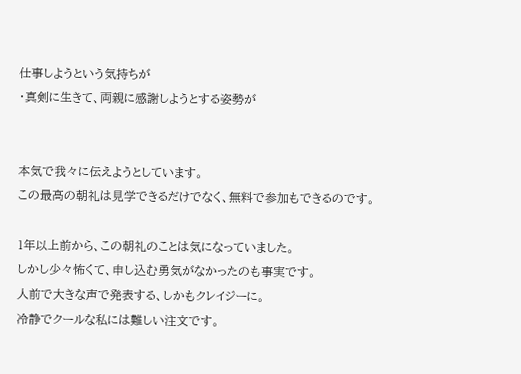仕事しようという気持ちが
・真剣に生きて、両親に感謝しようとする姿勢が


本気で我々に伝えようとしています。
この最高の朝礼は見学できるだけでなく、無料で参加もできるのです。

1年以上前から、この朝礼のことは気になっていました。
しかし少々怖くて、申し込む勇気がなかったのも事実です。
人前で大きな声で発表する、しかもクレイジーに。
冷静でクールな私には難しい注文です。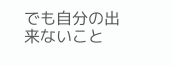でも自分の出来ないこと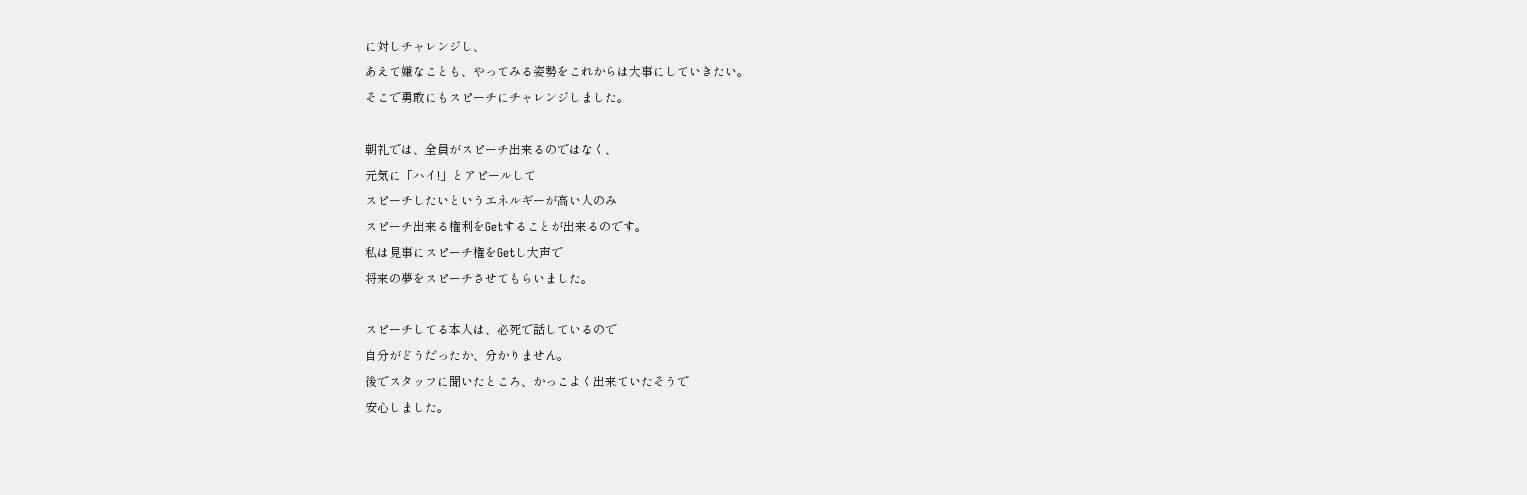に対しチャレンジし、
あえて嫌なことも、やってみる姿勢をこれからは大事にしていきたい。
そこで勇敢にもスピーチにチャレンジしました。

朝礼では、全員がスピーチ出来るのではなく、
元気に「ハイ!」とアピールして
スピーチしたいというエネルギーが高い人のみ
スピーチ出来る権利をGetすることが出来るのです。
私は見事にスピーチ権をGetし大声で
将来の夢をスピーチさせてもらいました。

スピーチしてる本人は、必死で話しているので
自分がどうだったか、分かりません。
後でスタッフに聞いたところ、かっこよく出来ていたそうで
安心しました。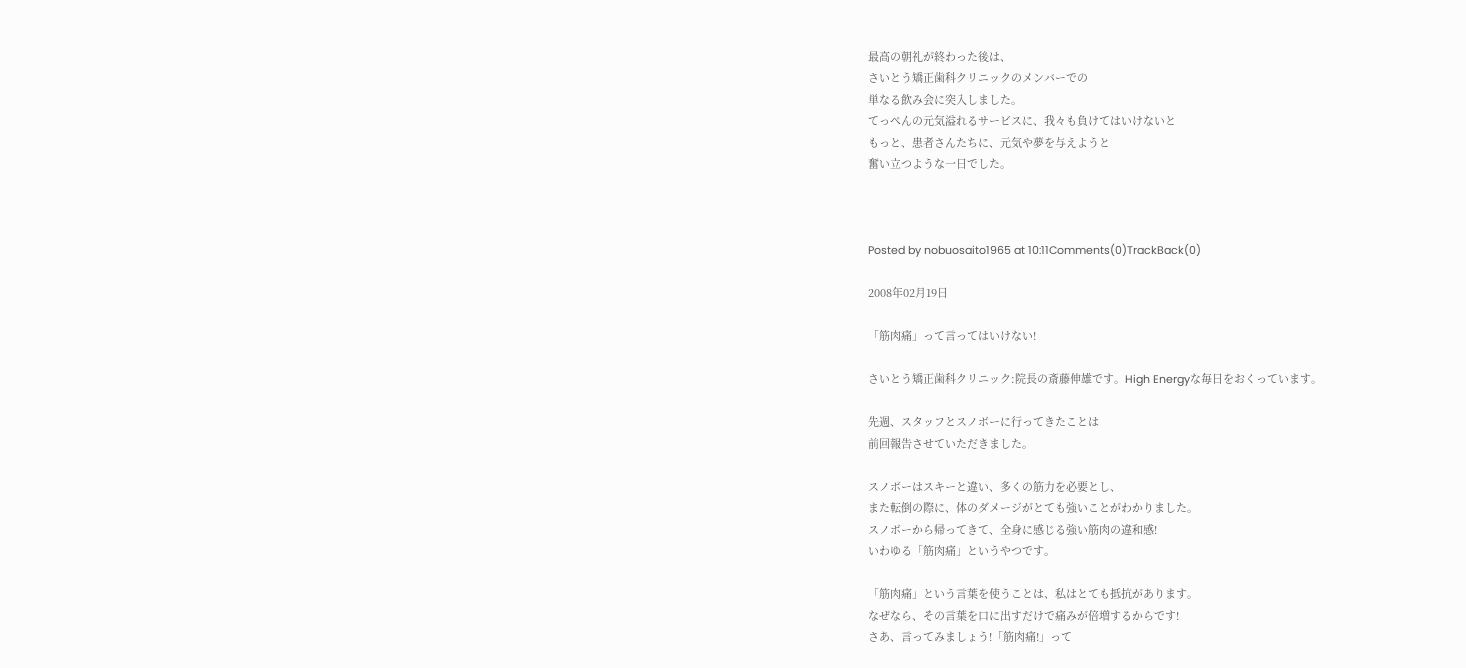最高の朝礼が終わった後は、
さいとう矯正歯科クリニックのメンバーでの
単なる飲み会に突入しました。
てっぺんの元気溢れるサービスに、我々も負けてはいけないと
もっと、患者さんたちに、元気や夢を与えようと
奮い立つような一日でした。



Posted by nobuosaito1965 at 10:11Comments(0)TrackBack(0)

2008年02月19日

「筋肉痛」って言ってはいけない!

さいとう矯正歯科クリニック:院長の斎藤伸雄です。High Energyな毎日をおくっています。

先週、スタッフとスノボーに行ってきたことは
前回報告させていただきました。

スノボーはスキーと違い、多くの筋力を必要とし、
また転倒の際に、体のダメージがとても強いことがわかりました。
スノボーから帰ってきて、全身に感じる強い筋肉の違和感!
いわゆる「筋肉痛」というやつです。

「筋肉痛」という言葉を使うことは、私はとても抵抗があります。
なぜなら、その言葉を口に出すだけで痛みが倍増するからです!
さあ、言ってみましょう!「筋肉痛!」って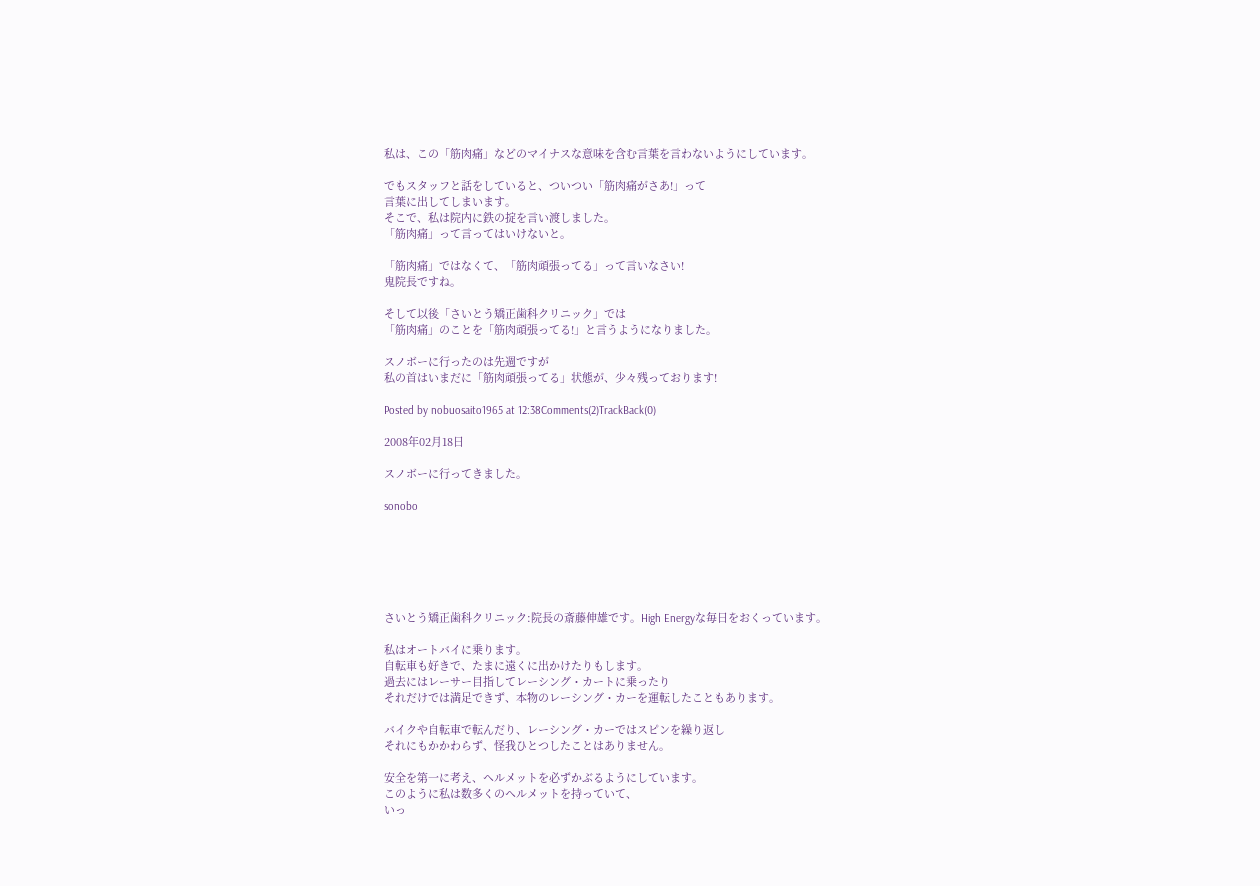私は、この「筋肉痛」などのマイナスな意味を含む言葉を言わないようにしています。

でもスタッフと話をしていると、ついつい「筋肉痛がさあ!」って
言葉に出してしまいます。
そこで、私は院内に鉄の掟を言い渡しました。
「筋肉痛」って言ってはいけないと。

「筋肉痛」ではなくて、「筋肉頑張ってる」って言いなさい!
鬼院長ですね。

そして以後「さいとう矯正歯科クリニック」では
「筋肉痛」のことを「筋肉頑張ってる!」と言うようになりました。

スノボーに行ったのは先週ですが
私の首はいまだに「筋肉頑張ってる」状態が、少々残っております!

Posted by nobuosaito1965 at 12:38Comments(2)TrackBack(0)

2008年02月18日

スノボーに行ってきました。

sonobo






さいとう矯正歯科クリニック:院長の斎藤伸雄です。High Energyな毎日をおくっています。

私はオートバイに乗ります。
自転車も好きで、たまに遠くに出かけたりもします。
過去にはレーサー目指してレーシング・カートに乗ったり
それだけでは満足できず、本物のレーシング・カーを運転したこともあります。

バイクや自転車で転んだり、レーシング・カーではスピンを繰り返し
それにもかかわらず、怪我ひとつしたことはありません。

安全を第一に考え、ヘルメットを必ずかぶるようにしています。
このように私は数多くのヘルメットを持っていて、
いっ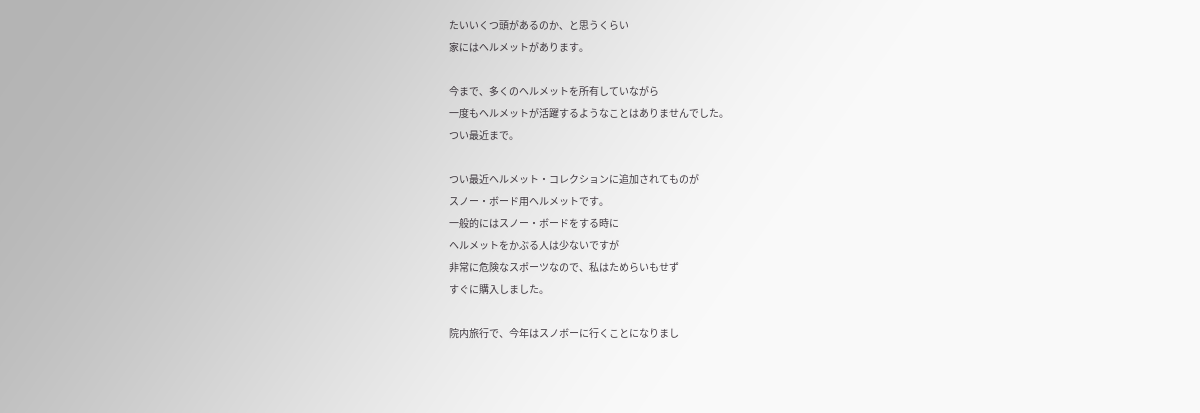たいいくつ頭があるのか、と思うくらい
家にはヘルメットがあります。

今まで、多くのヘルメットを所有していながら
一度もヘルメットが活躍するようなことはありませんでした。
つい最近まで。

つい最近ヘルメット・コレクションに追加されてものが
スノー・ボード用ヘルメットです。
一般的にはスノー・ボードをする時に
ヘルメットをかぶる人は少ないですが
非常に危険なスポーツなので、私はためらいもせず
すぐに購入しました。

院内旅行で、今年はスノボーに行くことになりまし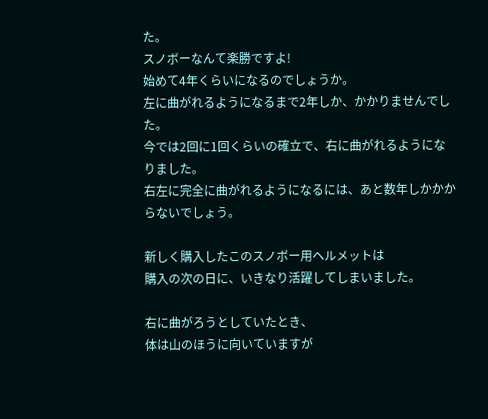た。
スノボーなんて楽勝ですよ!
始めて4年くらいになるのでしょうか。
左に曲がれるようになるまで2年しか、かかりませんでした。
今では2回に1回くらいの確立で、右に曲がれるようになりました。
右左に完全に曲がれるようになるには、あと数年しかかからないでしょう。

新しく購入したこのスノボー用ヘルメットは
購入の次の日に、いきなり活躍してしまいました。

右に曲がろうとしていたとき、
体は山のほうに向いていますが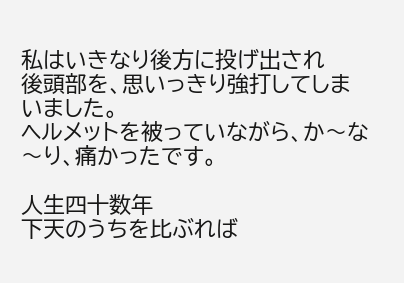私はいきなり後方に投げ出され
後頭部を、思いっきり強打してしまいました。
ヘルメットを被っていながら、か〜な〜り、痛かったです。

人生四十数年
下天のうちを比ぶれば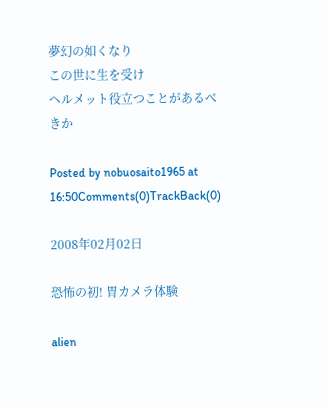夢幻の如くなり
この世に生を受け
ヘルメット役立つことがあるべきか

Posted by nobuosaito1965 at 16:50Comments(0)TrackBack(0)

2008年02月02日

恐怖の初! 胃カメラ体験

alien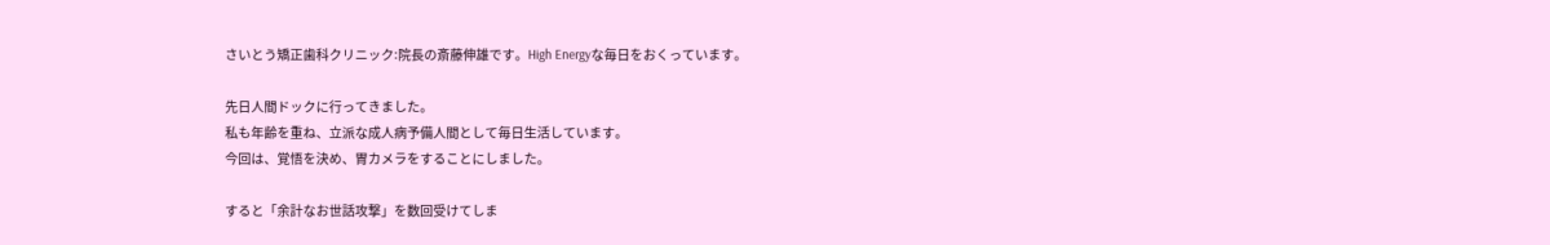さいとう矯正歯科クリニック:院長の斎藤伸雄です。High Energyな毎日をおくっています。

先日人間ドックに行ってきました。
私も年齢を重ね、立派な成人病予備人間として毎日生活しています。
今回は、覚悟を決め、胃カメラをすることにしました。

すると「余計なお世話攻撃」を数回受けてしま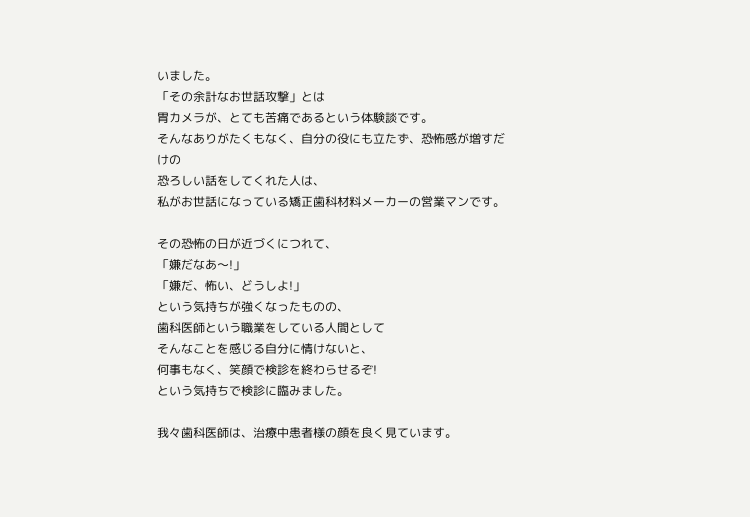いました。
「その余計なお世話攻撃」とは
胃カメラが、とても苦痛であるという体験談です。
そんなありがたくもなく、自分の役にも立たず、恐怖感が増すだけの
恐ろしい話をしてくれた人は、
私がお世話になっている矯正歯科材料メーカーの営業マンです。

その恐怖の日が近づくにつれて、
「嫌だなあ〜!」
「嫌だ、怖い、どうしよ!」
という気持ちが強くなったものの、
歯科医師という職業をしている人間として
そんなことを感じる自分に情けないと、
何事もなく、笑顔で検診を終わらせるぞ!
という気持ちで検診に臨みました。

我々歯科医師は、治療中患者様の顔を良く見ています。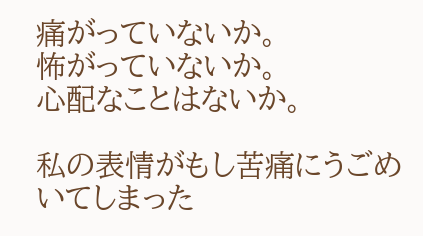痛がっていないか。
怖がっていないか。
心配なことはないか。

私の表情がもし苦痛にうごめいてしまった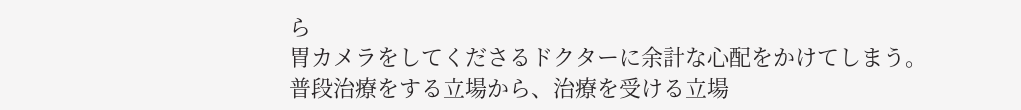ら
胃カメラをしてくださるドクターに余計な心配をかけてしまう。
普段治療をする立場から、治療を受ける立場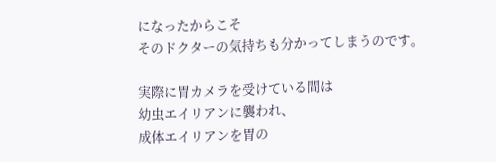になったからこそ
そのドクターの気持ちも分かってしまうのです。

実際に胃カメラを受けている間は
幼虫エイリアンに襲われ、
成体エイリアンを胃の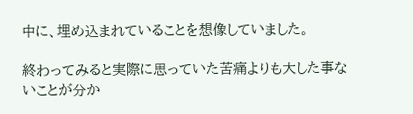中に、埋め込まれていることを想像していました。

終わってみると実際に思っていた苦痛よりも大した事ないことが分か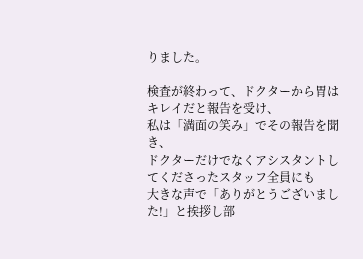りました。

検査が終わって、ドクターから胃はキレイだと報告を受け、
私は「満面の笑み」でその報告を聞き、
ドクターだけでなくアシスタントしてくださったスタッフ全員にも
大きな声で「ありがとうございました!」と挨拶し部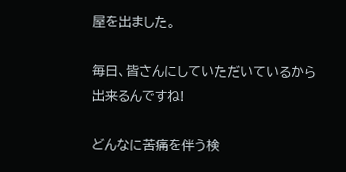屋を出ました。

毎日、皆さんにしていただいているから出来るんですね!

どんなに苦痛を伴う検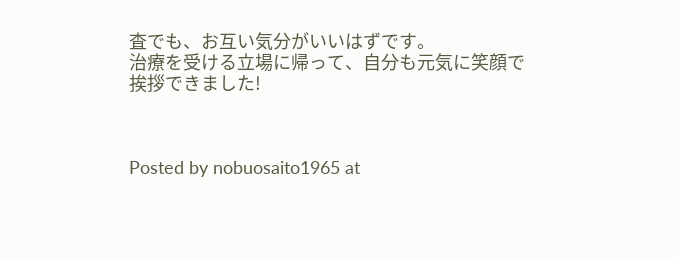査でも、お互い気分がいいはずです。
治療を受ける立場に帰って、自分も元気に笑顔で挨拶できました!



Posted by nobuosaito1965 at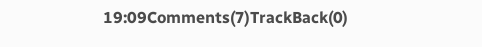19:09Comments(7)TrackBack(0)